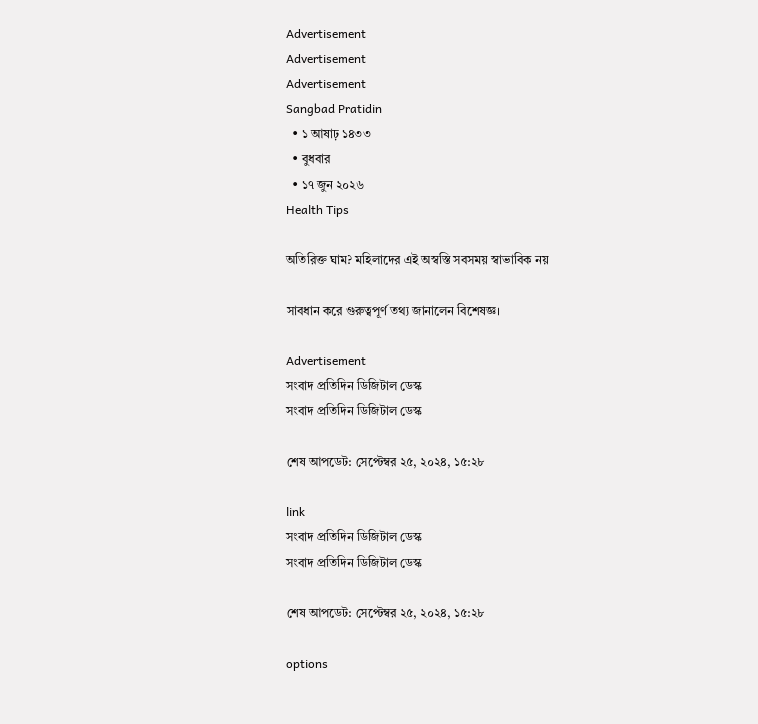Advertisement
Advertisement
Advertisement
Sangbad Pratidin
  • ১ আষাঢ় ১৪৩৩
  • বুধবার
  • ১৭ জুন ২০২৬
Health Tips

অতিরিক্ত ঘাম? মহিলাদের এই অস্বস্তি সবসময় স্বাভাবিক নয়

সাবধান করে গুরুত্বপূর্ণ তথ্য জানালেন বিশেষজ্ঞ।

Advertisement
সংবাদ প্রতিদিন ডিজিটাল ডেস্ক
সংবাদ প্রতিদিন ডিজিটাল ডেস্ক

শেষ আপডেট: সেপ্টেম্বর ২৫, ২০২৪, ১৫:২৮

link
সংবাদ প্রতিদিন ডিজিটাল ডেস্ক
সংবাদ প্রতিদিন ডিজিটাল ডেস্ক

শেষ আপডেট: সেপ্টেম্বর ২৫, ২০২৪, ১৫:২৮

options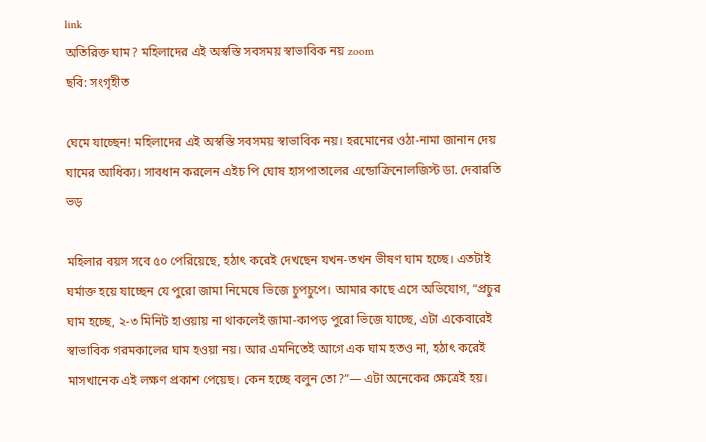link
অতিরিক্ত ঘাম? মহিলাদের এই অস্বস্তি সবসময় স্বাভাবিক নয় zoom
ছবি: সংগৃহীত

ঘেমে যাচ্ছেন! মহিলাদের এই অস্বস্তি সবসময় স্বাভাবিক নয়। হরমোনের ওঠা-নামা জানান দেয় ঘামের আধিক্য। সাবধান করলেন এইচ পি ঘোষ হাসপাতালের এন্ডোক্রিনোলজিস্ট ডা. দেবারতি ভড়

মহিলার বয়স সবে ৫০ পেরিয়েছে, হঠাৎ করেই দেখছেন যখন-তখন ভীষণ ঘাম হচ্ছে। এতটাই ঘর্মাক্ত হয়ে যাচ্ছেন যে পুরো জামা নিমেষে ভিজে চুপচুপে। আমার কাছে এসে অভিযোগ, “প্রচুর ঘাম হচ্ছে, ২-৩ মিনিট হাওয়ায় না থাকলেই জামা-কাপড় পুরো ভিজে যাচ্ছে, এটা একেবারেই স্বাভাবিক গরমকালের ঘাম হওয়া নয়। আর এমনিতেই আগে এক ঘাম হতও না, হঠাৎ করেই মাসখানেক এই লক্ষণ প্রকাশ পেয়েছ। কেন হচ্ছে বলুন তো?”— এটা অনেকের ক্ষেত্রেই হয়।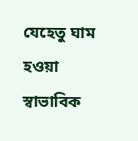যেহেতু ঘাম হওয়া স্বাভাবিক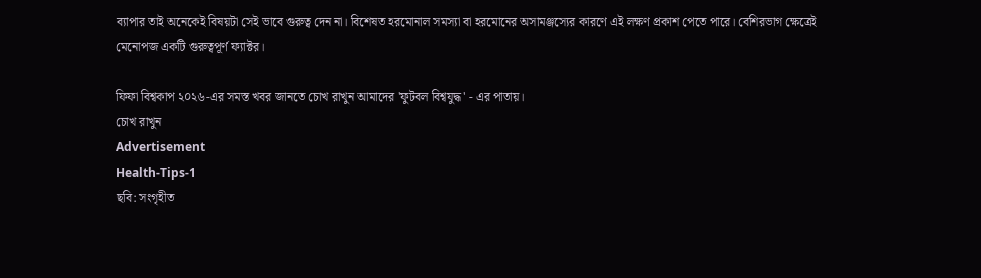ব্যাপার তাই অনেকেই বিষয়টা সেই ভাবে গুরুত্ব দেন না। বিশেষত হরমোনাল সমস্যা বা হরমোনের অসামঞ্জস্যের কারণে এই লক্ষণ প্রকাশ পেতে পারে। বেশিরভাগ ক্ষেত্রেই মেনোপজ একটি গুরুত্বপূর্ণ ফ্যাক্টর।

ফিফা বিশ্বকাপ ২০২৬-এর সমস্ত খবর জানতে চোখ রাখুন আমাদের 'ফুটবল বিশ্বযুদ্ধ' - এর পাতায়।
চোখ রাখুন
Advertisement
Health-Tips-1
ছবি: সংগৃহীত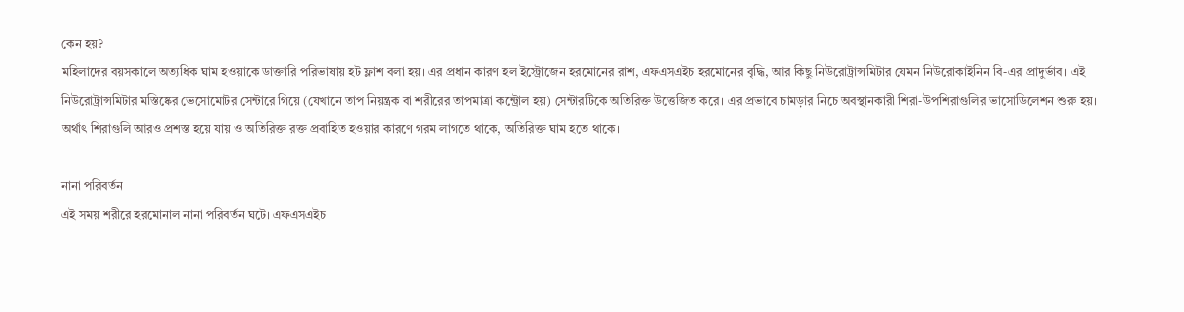কেন হয়?
মহিলাদের বয়সকালে অত‌্যধিক ঘাম হওয়াকে ডাক্তারি পরিভাষায় হট ফ্ল‌াশ বলা হয়। এর প্রধান কারণ হল ইস্ট্রোজেন হরমোনের রাশ, এফএসএইচ হরমোনের বৃদ্ধি, আর কিছু নিউরোট্রান্সমিটার যেমন নিউরোকাইনিন বি-এর প্রাদুর্ভাব। এই নিউরোট্রান্সমিটার মস্তিষ্কের ভেসোমোটর সেন্টারে গিয়ে (যেখানে তাপ নিয়ন্ত্রক বা শরীরের তাপমাত্রা কন্ট্রোল হয়) সেন্টারটিকে অতিরিক্ত উত্তেজিত করে। এর প্রভাবে চামড়ার নিচে অবস্থানকারী শিরা-উপশিরাগুলির ভাসোডিলেশন শুরু হয়। অর্থাৎ শিরাগুলি আরও প্রশস্ত হয়ে যায় ও অতিরিক্ত রক্ত প্রবাহিত হওয়ার কারণে গরম লাগতে থাকে, অতিরিক্ত ঘাম হতে থাকে।

নানা পরিবর্তন
এই সময় শরীরে হরমোনাল নানা পরিবর্তন ঘটে। এফএসএইচ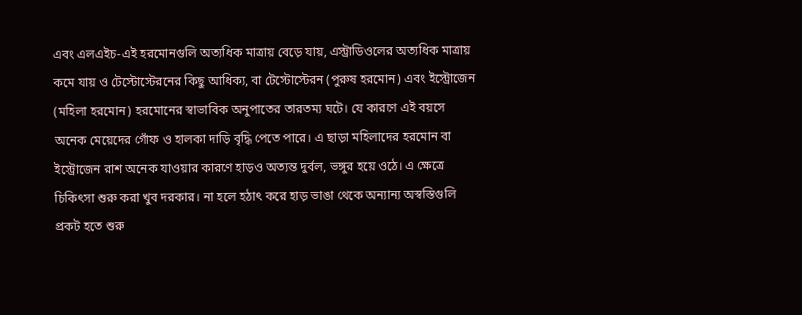এবং এলএইচ-এই হরমোনগুলি অত‌্যধিক মাত্রায় বেড়ে যায়, এস্ট্রাডিওলের অত‌্যধিক মাত্রায় কমে যায় ও টেস্টোস্টেরনের কিছু আধিক‌্য, বা টেস্টোস্টেরন (পুরুষ হরমোন) এবং ইস্ট্রোজেন (মহিলা হরমোন) হরমোনের স্বাভাবিক অনুপাতের তারতম্য ঘটে। যে কারণে এই বয়সে অনেক মেয়েদের গোঁফ ও হালকা দাড়ি বৃদ্ধি পেতে পারে। এ ছাড়া মহিলাদের হরমোন বা ইস্ট্রোজেন রাশ অনেক যাওয়ার কারণে হাড়ও অত‌্যন্ত দুর্বল, ভঙ্গুর হয়ে ওঠে। এ ক্ষেত্রে চিকিৎসা শুরু করা খুব দরকার। না হলে হঠাৎ করে হাড় ভাঙা থেকে অন্যান্য অস্বস্তিগুলি প্রকট হতে শুরু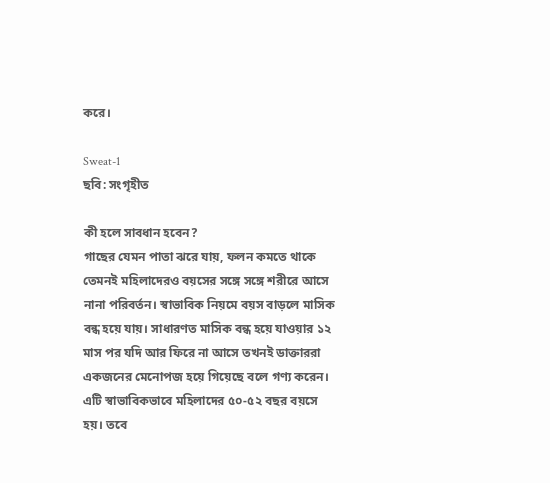করে।

Sweat-1
ছবি: সংগৃহীত

কী হলে সাবধান হবেন?
গাছের যেমন পাতা ঝরে যায়, ফলন কমতে থাকে তেমনই মহিলাদেরও বয়সের সঙ্গে সঙ্গে শরীরে আসে নানা পরিবর্তন। স্বাভাবিক নিয়মে বয়স বাড়লে মাসিক বন্ধ হয়ে যায়। সাধারণত মাসিক বন্ধ হয়ে যাওয়ার ১২ মাস পর যদি আর ফিরে না আসে তখনই ডাক্তাররা একজনের মেনোপজ হয়ে গিয়েছে বলে গণ‌্য করেন। এটি স্বাভাবিকভাবে মহিলাদের ৫০-৫২ বছর বয়সে হয়। তবে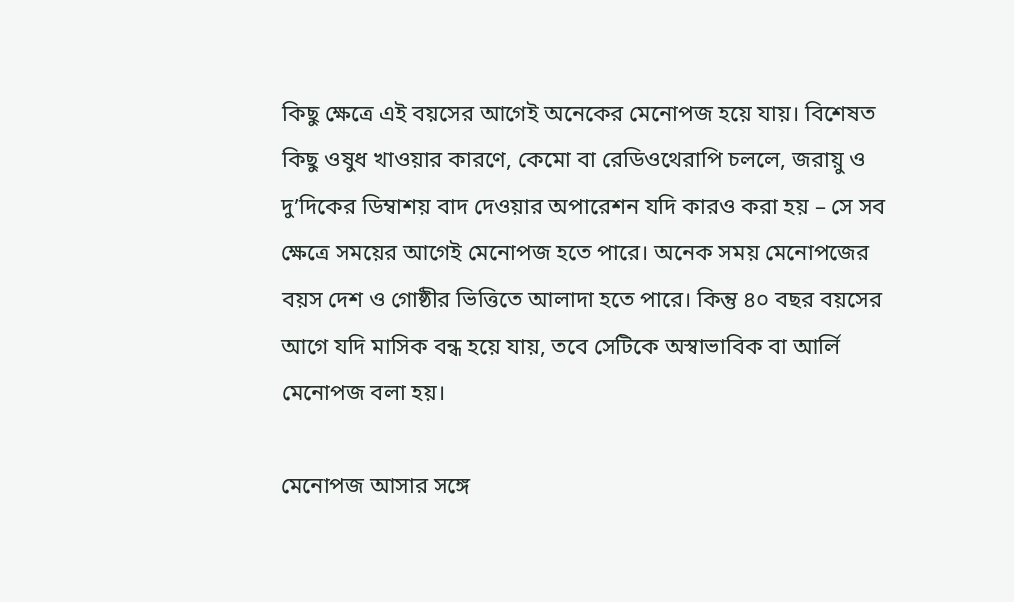কিছু ক্ষেত্রে এই বয়সের আগেই অনেকের মেনোপজ হয়ে যায়। বিশেষত কিছু ওষুধ খাওয়ার কারণে, কেমো বা রেডিওথেরাপি চললে, জরায়ু ও দু’দিকের ডিম্বাশয় বাদ দেওয়ার অপারেশন যদি কারও করা হয় – সে সব ক্ষেত্রে সময়ের আগেই মেনোপজ হতে পারে। অনেক সময় মেনোপজের বয়স দেশ ও গোষ্ঠীর ভিত্তিতে আলাদা হতে পারে। কিন্তু ৪০ বছর বয়সের আগে যদি মাসিক বন্ধ হয়ে যায়, তবে সেটিকে অস্বাভাবিক বা আর্লি মেনোপজ বলা হয়।

মেনোপজ আসার সঙ্গে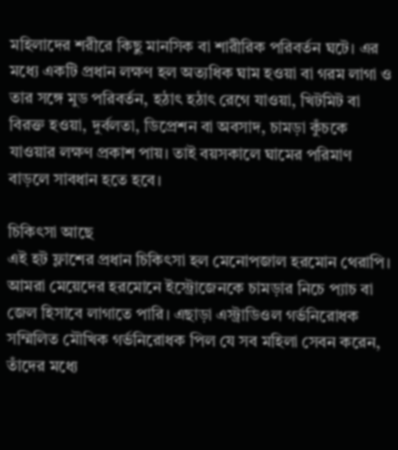মহিলাদের শরীরে কিছু মানসিক বা শারীরিক পরিবর্তন ঘটে। এর মধ্যে একটি প্রধান লক্ষণ হল অত‌্যধিক ঘাম হওয়া বা গরম লাগা ও তার সঙ্গে মুড পরিবর্তন, হঠাৎ হঠাৎ রেগে যাওয়া, খিটমিট বা বিরক্ত হওয়া, দুর্বলতা, ডিপ্রেশন বা অবসাদ, চামড়া কুঁচকে যাওয়ার লক্ষণ প্রকাশ পায়। তাই বয়সকালে ঘামের পরিমাণ বাড়লে সাবধান হতে হবে।

চিকিৎসা আছে
এই হট ফ্লাশের প্রধান চিকিৎসা হল মেনোপজাল হরমোন থেরাপি। আমরা মেয়েদের হরমোনে ইস্ট্রোজেনকে চামড়ার নিচে প‌্যাচ বা জেল হিসাবে লাগাতে পারি। এছাড়া এস্ট্রাডিওল গর্ভনিরোধক সম্মিলিত মৌখিক গর্ভনিরোধক পিল যে সব মহিলা সেবন করেন, তাঁদের মধ্যে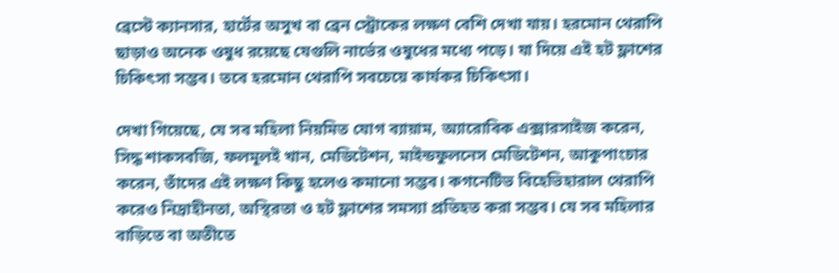ব্রেস্টে ক‌্যানসার, হার্টের অসুখ বা ব্রেন স্ট্রোকের লক্ষণ বেশি দেখা যায়। হরমোন থেরাপি ছাড়াও অনেক ওষুধ রয়েছে যেগুলি নার্ভের ওষুধের মধ্যে পড়ে। যা দিয়ে এই হট ফ্ল‌াশের চিকিৎসা সম্ভব। তবে হরমোন থেরাপি সবচেয়ে কার্যকর চিকিৎসা।

দেখা গিয়েছে, যে সব মহিলা নিয়মিত যোগ ব‌্যায়াম, অ্যারোবিক এক্সারসাইজ করেন, সিদ্ধ শাকসবজি, ফলমূলই খান, মেডিটেশন, মাইন্ডফুলনেস মেডিটেশন, আকুপাংচার করেন, তাঁদের এই লক্ষণ কিছু হলেও কমানো সম্ভব। কগনেটিভ বিহেভিহারাল থেরাপি করেও নিদ্রাহীনতা, অস্থিরতা ও হট ফ্লাশের সমস্যা প্রতিহত করা সম্ভব। যে সব মহিলার বাড়িতে বা অতীতে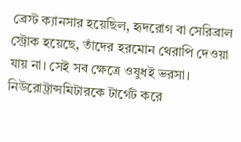ব্রেস্ট ক‌্যানসার হয়েছিল, হৃদরোগ বা সেরিব্রাল স্ট্রোক হয়েছে, তাঁদের হরমোন থেরাপি দেওয়া যায় না। সেই সব ক্ষেত্রে ওষুধই ভরসা। নিউরোট্রান্সমিটারকে টার্গেট করে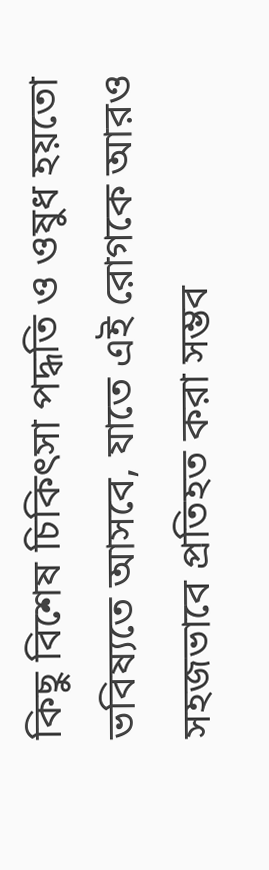কিছু বিশেষ চিকিৎসা পদ্ধতি ও ওষুধ হয়তো ভবিষ‌্যতে আসবে, যাতে এই রোগকে আরও সহজভাবে প্রতিহত করা সম্ভব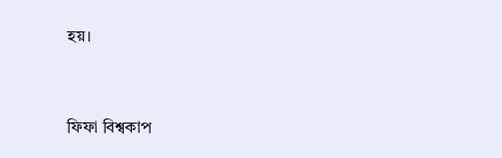হয়।



ফিফা বিশ্বকাপ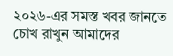২০২৬-এর সমস্ত খবর জানতে চোখ রাখুন আমাদের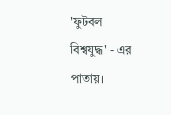'ফুটবল বিশ্বযুদ্ধ' - এর পাতায়।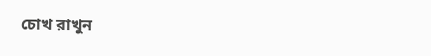চোখ রাখুন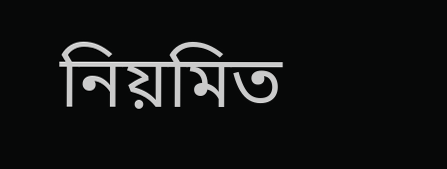নিয়মিত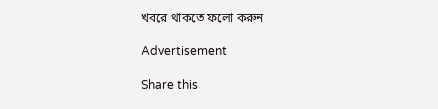খবরে থাকতে ফলো করুন

Advertisement

Share this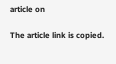article on

The article link is copied.